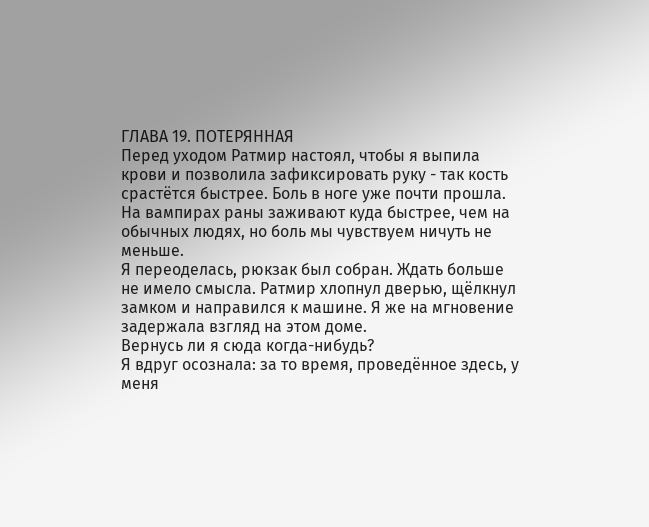ГЛАВА 19. ПОТЕРЯННАЯ
Перед уходом Ратмир настоял, чтобы я выпила крови и позволила зафиксировать руку - так кость срастётся быстрее. Боль в ноге уже почти прошла. На вампирах раны заживают куда быстрее, чем на обычных людях, но боль мы чувствуем ничуть не меньше.
Я переоделась, рюкзак был собран. Ждать больше не имело смысла. Ратмир хлопнул дверью, щёлкнул замком и направился к машине. Я же на мгновение задержала взгляд на этом доме.
Вернусь ли я сюда когда-нибудь?
Я вдруг осознала: за то время, проведённое здесь, у меня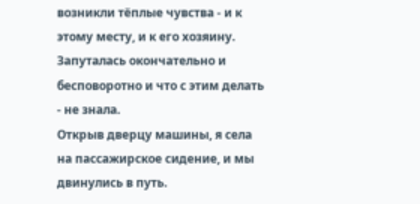возникли тёплые чувства - и к этому месту, и к его хозяину. Запуталась окончательно и бесповоротно и что с этим делать - не знала.
Открыв дверцу машины, я села на пассажирское сидение, и мы двинулись в путь.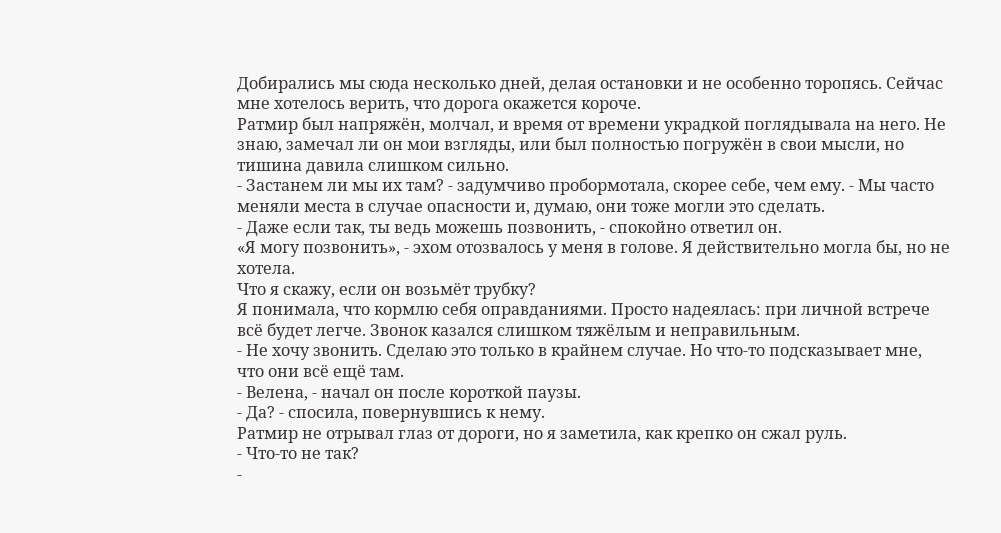Добирались мы сюда несколько дней, делая остановки и не особенно торопясь. Сейчас мне хотелось верить, что дорога окажется короче.
Ратмир был напряжён, молчал, и время от времени украдкой поглядывала на него. Не знаю, замечал ли он мои взгляды, или был полностью погружён в свои мысли, но тишина давила слишком сильно.
- Застанем ли мы их там? - задумчиво пробормотала, скорее себе, чем ему. - Мы часто меняли места в случае опасности и, думаю, они тоже могли это сделать.
- Даже если так, ты ведь можешь позвонить, - спокойно ответил он.
«Я могу позвонить», - эхом отозвалось у меня в голове. Я действительно могла бы, но не хотела.
Что я скажу, если он возьмёт трубку?
Я понимала, что кормлю себя оправданиями. Просто надеялась: при личной встрече всё будет легче. Звонок казался слишком тяжёлым и неправильным.
- Не хочу звонить. Сделаю это только в крайнем случае. Но что-то подсказывает мне, что они всё ещё там.
- Велена, - начал он после короткой паузы.
- Да? - спосила, повернувшись к нему.
Ратмир не отрывал глаз от дороги, но я заметила, как крепко он сжал руль.
- Что-то не так?
-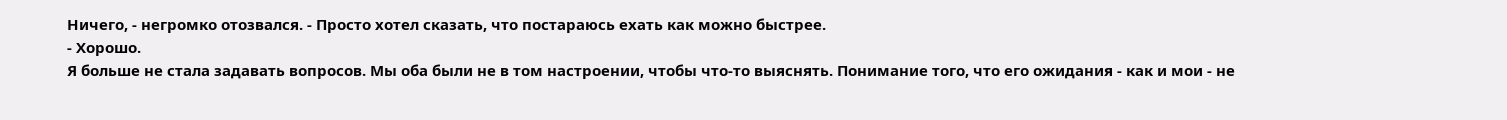Ничего, - негромко отозвался. - Просто хотел сказать, что постараюсь ехать как можно быстрее.
- Хорошо.
Я больше не стала задавать вопросов. Мы оба были не в том настроении, чтобы что-то выяснять. Понимание того, что его ожидания - как и мои - не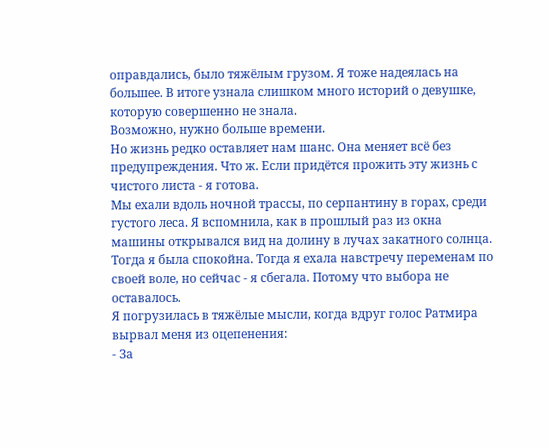оправдались, было тяжёлым грузом. Я тоже надеялась на большее. В итоге узнала слишком много историй о девушке, которую совершенно не знала.
Возможно, нужно больше времени.
Но жизнь редко оставляет нам шанс. Она меняет всё без предупреждения. Что ж. Если придётся прожить эту жизнь с чистого листа - я готова.
Мы ехали вдоль ночной трассы, по серпантину в горах, среди густого леса. Я вспомнила, как в прошлый раз из окна машины открывался вид на долину в лучах закатного солнца. Тогда я была спокойна. Тогда я ехала навстречу переменам по своей воле, но сейчас - я сбегала. Потому что выбора не оставалось.
Я погрузилась в тяжёлые мысли, когда вдруг голос Ратмира вырвал меня из оцепенения:
- За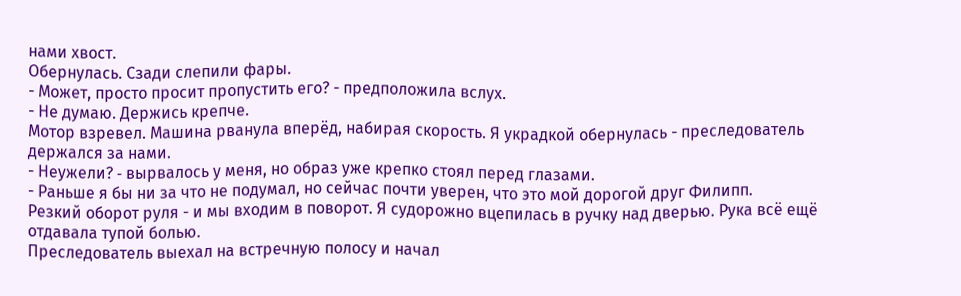нами хвост.
Обернулась. Сзади слепили фары.
- Может, просто просит пропустить его? - предположила вслух.
- Не думаю. Держись крепче.
Мотор взревел. Машина рванула вперёд, набирая скорость. Я украдкой обернулась - преследователь держался за нами.
- Неужели? ‐ вырвалось у меня, но образ уже крепко стоял перед глазами.
- Раньше я бы ни за что не подумал, но сейчас почти уверен, что это мой дорогой друг Филипп.
Резкий оборот руля - и мы входим в поворот. Я судорожно вцепилась в ручку над дверью. Рука всё ещё отдавала тупой болью.
Преследователь выехал на встречную полосу и начал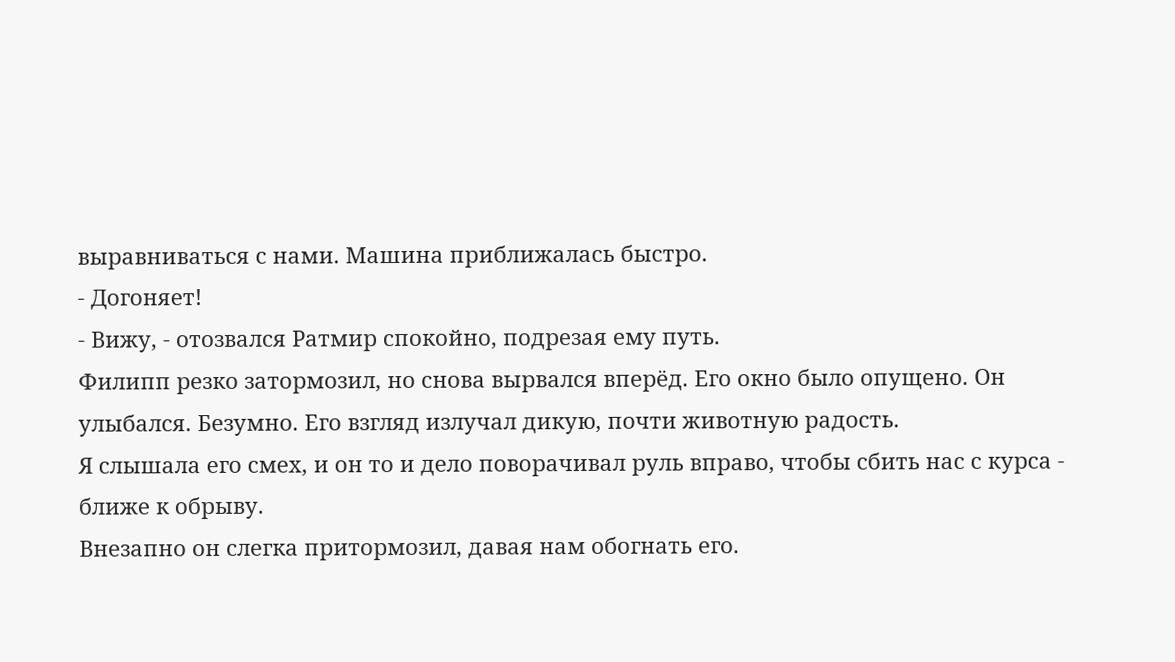выравниваться с нами. Машина приближалась быстро.
- Догоняет!
- Вижу, - отозвался Ратмир спокойно, подрезая ему путь.
Филипп резко затормозил, но снова вырвался вперёд. Его окно было опущено. Он улыбался. Безумно. Его взгляд излучал дикую, почти животную радость.
Я слышала его смех, и он то и дело поворачивал руль вправо, чтобы сбить нас с курса - ближе к обрыву.
Внезапно он слегка притормозил, давая нам обогнать его.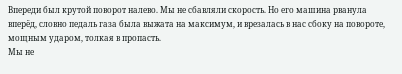Впереди был крутой поворот налево. Мы не сбавляли скорость. Но его машина рванула вперёд, словно педаль газа была выжата на максимум, и врезалась в нас сбоку на повороте, мощным ударом, толкая в пропасть.
Мы не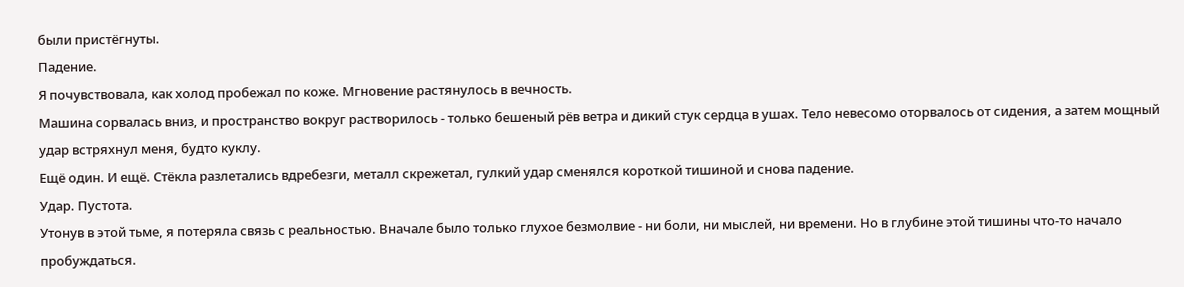были пристёгнуты.
Падение.
Я почувствовала, как холод пробежал по коже. Мгновение растянулось в вечность.
Машина сорвалась вниз, и пространство вокруг растворилось - только бешеный рёв ветра и дикий стук сердца в ушах. Тело невесомо оторвалось от сидения, а затем мощный удар встряхнул меня, будто куклу.
Ещё один. И ещё. Стёкла разлетались вдребезги, металл скрежетал, гулкий удар сменялся короткой тишиной и снова падение.
Удар. Пустота.
Утонув в этой тьме, я потеряла связь с реальностью. Вначале было только глухое безмолвие - ни боли, ни мыслей, ни времени. Но в глубине этой тишины что-то начало пробуждаться.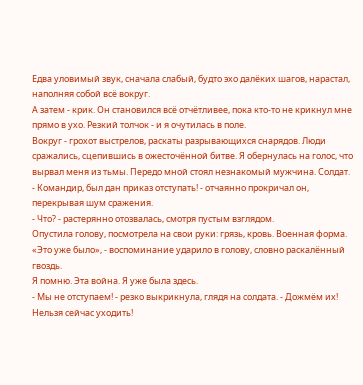Едва уловимый звук, сначала слабый, будто эхо далёких шагов, нарастал, наполняя собой всё вокруг.
А затем - крик. Он становился всё отчётливее, пока кто-то не крикнул мне прямо в ухо. Резкий толчок - и я очутилась в поле.
Вокруг - грохот выстрелов, раскаты разрывающихся снарядов. Люди сражались, сцепившись в ожесточённой битве. Я обернулась на голос, что вырвал меня из тьмы. Передо мной стоял незнакомый мужчина. Солдат.
- Командир, был дан приказ отступать! - отчаянно прокричал он, перекрывая шум сражения.
- Что? - растерянно отозвалась, смотря пустым взглядом.
Опустила голову, посмотрела на свои руки: грязь, кровь. Военная форма.
«Это уже было», - воспоминание ударило в голову, словно раскалённый гвоздь.
Я помню. Эта война. Я уже была здесь.
- Мы не отступаем! - резко выкрикнула, глядя на солдата. - Дожмём их! Нельзя сейчас уходить!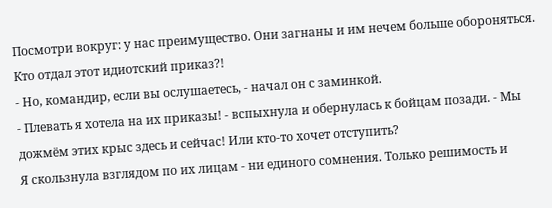Посмотри вокруг: у нас преимущество. Они загнаны и им нечем больше обороняться. Кто отдал этот идиотский приказ?!
- Но, командир, если вы ослушаетесь, - начал он с заминкой.
- Плевать я хотела на их приказы! - вспыхнула и обернулась к бойцам позади. - Мы дожмём этих крыс здесь и сейчас! Или кто-то хочет отступить?
Я скользнула взглядом по их лицам - ни единого сомнения. Только решимость и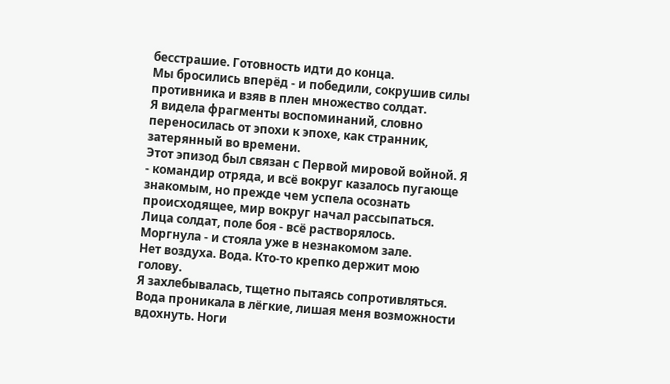бесстрашие. Готовность идти до конца.
Мы бросились вперёд - и победили, сокрушив силы противника и взяв в плен множество солдат.
Я видела фрагменты воспоминаний, словно переносилась от эпохи к эпохе, как странник, затерянный во времени.
Этот эпизод был связан с Первой мировой войной. Я - командир отряда, и всё вокруг казалось пугающе знакомым, но прежде чем успела осознать происходящее, мир вокруг начал рассыпаться. Лица солдат, поле боя - всё растворялось.
Моргнула - и стояла уже в незнакомом зале.
Нет воздуха. Вода. Кто-то крепко держит мою голову.
Я захлебывалась, тщетно пытаясь сопротивляться. Вода проникала в лёгкие, лишая меня возможности вдохнуть. Ноги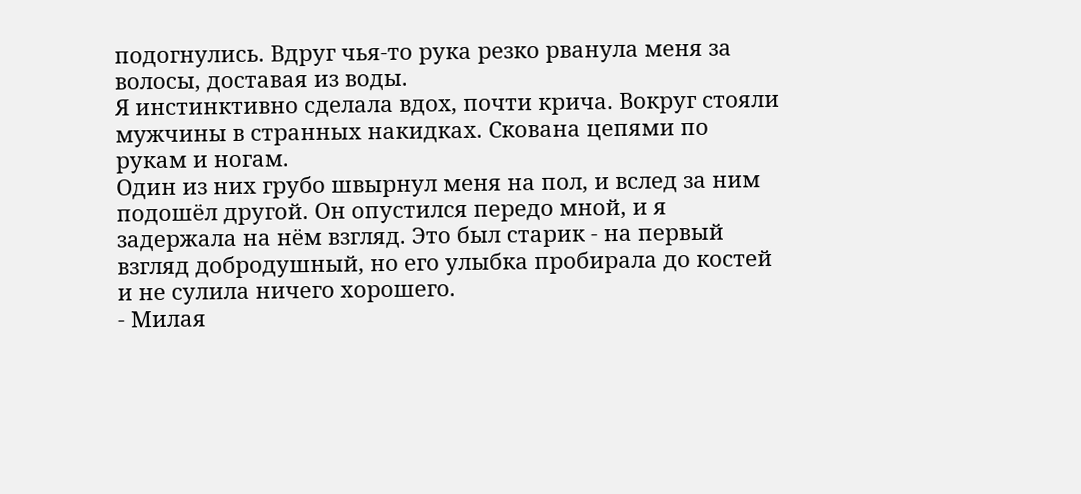подогнулись. Вдруг чья-то рука резко рванула меня за волосы, доставая из воды.
Я инстинктивно сделала вдох, почти крича. Вокруг стояли мужчины в странных накидках. Скована цепями по рукам и ногам.
Один из них грубо швырнул меня на пол, и вслед за ним подошёл другой. Он опустился передо мной, и я задержала на нём взгляд. Это был старик - на первый взгляд добродушный, но его улыбка пробирала до костей и не сулила ничего хорошего.
- Милая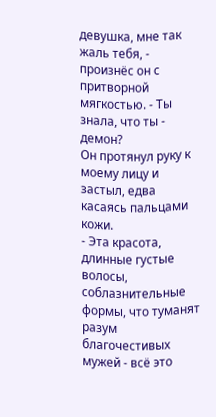девушка, мне так жаль тебя, - произнёс он с притворной мягкостью. - Ты знала, что ты - демон?
Он протянул руку к моему лицу и застыл, едва касаясь пальцами кожи.
- Эта красота, длинные густые волосы, соблазнительные формы, что туманят разум благочестивых мужей - всё это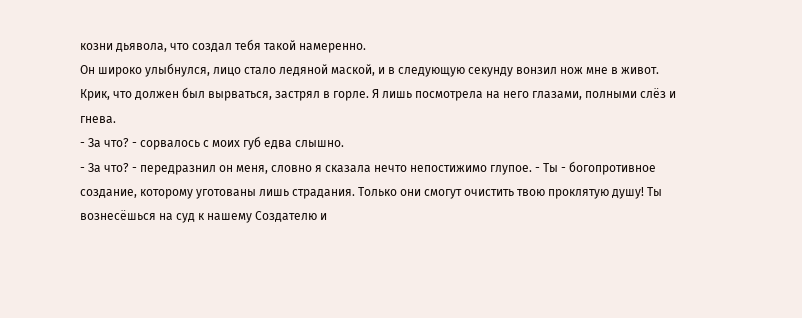козни дьявола, что создал тебя такой намеренно.
Он широко улыбнулся, лицо стало ледяной маской, и в следующую секунду вонзил нож мне в живот.
Крик, что должен был вырваться, застрял в горле. Я лишь посмотрела на него глазами, полными слёз и гнева.
- За что? - сорвалось с моих губ едва слышно.
- За что? - передразнил он меня, словно я сказала нечто непостижимо глупое. - Ты - богопротивное создание, которому уготованы лишь страдания. Только они смогут очистить твою проклятую душу! Ты вознесёшься на суд к нашему Создателю и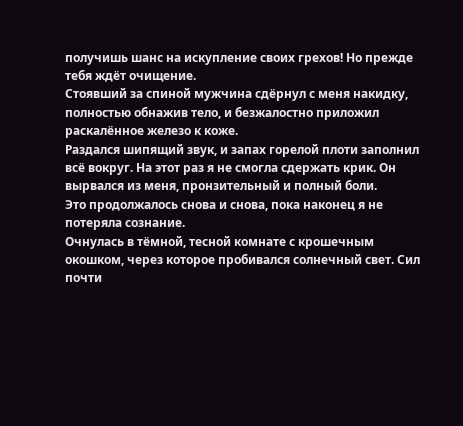получишь шанс на искупление своих грехов! Но прежде тебя ждёт очищение.
Стоявший за спиной мужчина сдёрнул с меня накидку, полностью обнажив тело, и безжалостно приложил раскалённое железо к коже.
Раздался шипящий звук, и запах горелой плоти заполнил всё вокруг. На этот раз я не смогла сдержать крик. Он вырвался из меня, пронзительный и полный боли.
Это продолжалось снова и снова, пока наконец я не потеряла сознание.
Очнулась в тёмной, тесной комнате с крошечным окошком, через которое пробивался солнечный свет. Сил почти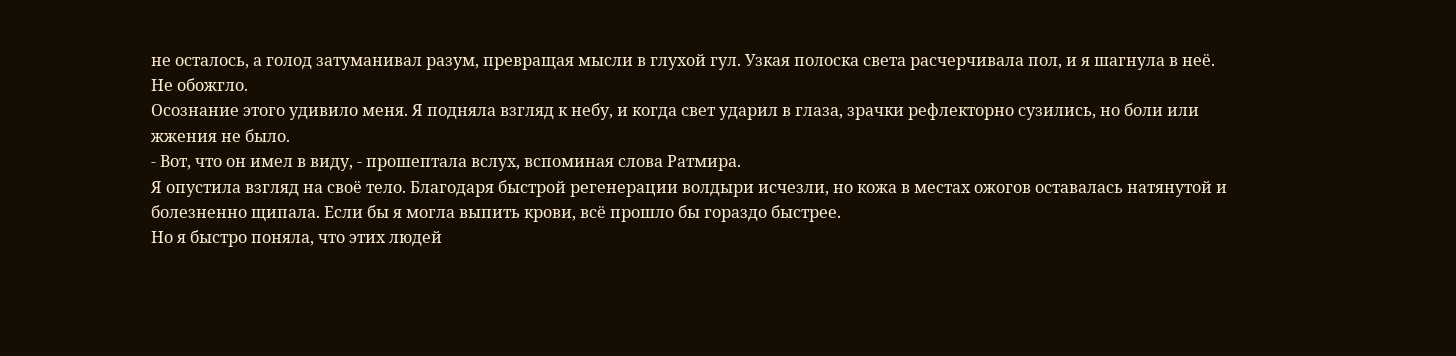не осталось, а голод затуманивал разум, превращая мысли в глухой гул. Узкая полоска света расчерчивала пол, и я шагнула в неё.
Не обожгло.
Осознание этого удивило меня. Я подняла взгляд к небу, и когда свет ударил в глаза, зрачки рефлекторно сузились, но боли или жжения не было.
- Вот, что он имел в виду, - прошептала вслух, вспоминая слова Ратмира.
Я опустила взгляд на своё тело. Благодаря быстрой регенерации волдыри исчезли, но кожа в местах ожогов оставалась натянутой и болезненно щипала. Если бы я могла выпить крови, всё прошло бы гораздо быстрее.
Но я быстро поняла, что этих людей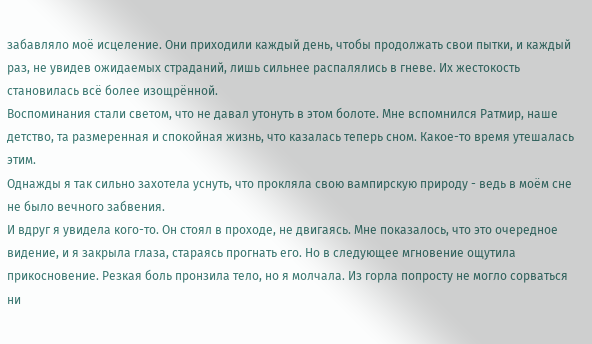забавляло моё исцеление. Они приходили каждый день, чтобы продолжать свои пытки, и каждый раз, не увидев ожидаемых страданий, лишь сильнее распалялись в гневе. Их жестокость становилась всё более изощрённой.
Воспоминания стали светом, что не давал утонуть в этом болоте. Мне вспомнился Ратмир, наше детство, та размеренная и спокойная жизнь, что казалась теперь сном. Какое-то время утешалась этим.
Однажды я так сильно захотела уснуть, что прокляла свою вампирскую природу - ведь в моём сне не было вечного забвения.
И вдруг я увидела кого-то. Он стоял в проходе, не двигаясь. Мне показалось, что это очередное видение, и я закрыла глаза, стараясь прогнать его. Но в следующее мгновение ощутила прикосновение. Резкая боль пронзила тело, но я молчала. Из горла попросту не могло сорваться ни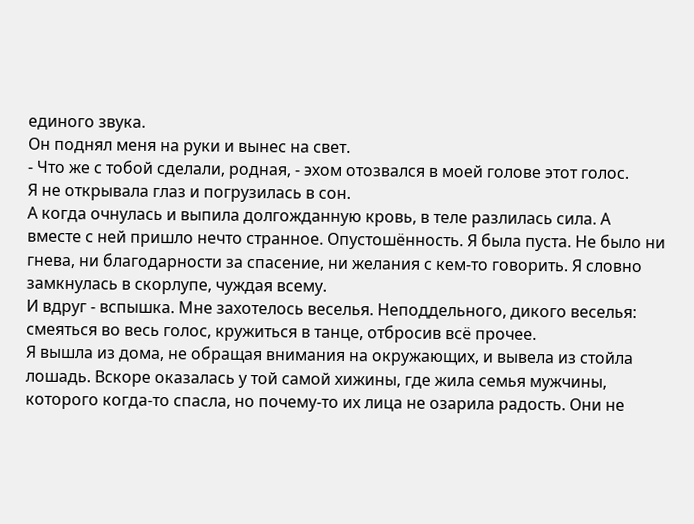единого звука.
Он поднял меня на руки и вынес на свет.
- Что же с тобой сделали, родная, - эхом отозвался в моей голове этот голос.
Я не открывала глаз и погрузилась в сон.
А когда очнулась и выпила долгожданную кровь, в теле разлилась сила. А вместе с ней пришло нечто странное. Опустошённость. Я была пуста. Не было ни гнева, ни благодарности за спасение, ни желания с кем-то говорить. Я словно замкнулась в скорлупе, чуждая всему.
И вдруг - вспышка. Мне захотелось веселья. Неподдельного, дикого веселья: смеяться во весь голос, кружиться в танце, отбросив всё прочее.
Я вышла из дома, не обращая внимания на окружающих, и вывела из стойла лошадь. Вскоре оказалась у той самой хижины, где жила семья мужчины, которого когда-то спасла, но почему-то их лица не озарила радость. Они не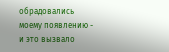обрадовались моему появлению - и это вызвало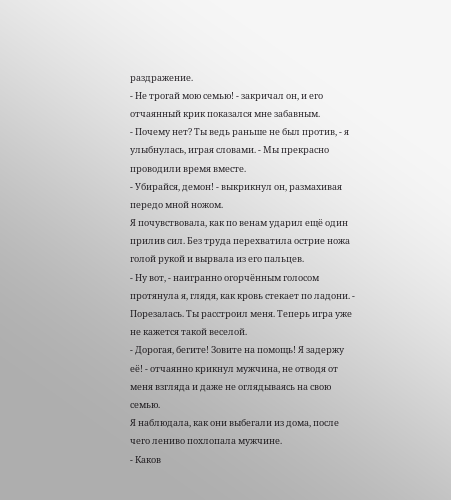раздражение.
- Не трогай мою семью! - закричал он, и его отчаянный крик показался мне забавным.
- Почему нет? Ты ведь раньше не был против, - я улыбнулась, играя словами. - Мы прекрасно проводили время вместе.
- Убирайся, демон! - выкрикнул он, размахивая передо мной ножом.
Я почувствовала, как по венам ударил ещё один прилив сил. Без труда перехватила острие ножа голой рукой и вырвала из его пальцев.
- Ну вот, - наигранно огорчённым голосом протянула я, глядя, как кровь стекает по ладони. - Порезалась. Ты расстроил меня. Теперь игра уже не кажется такой веселой.
- Дорогая, бегите! Зовите на помощь! Я задержу её! - отчаянно крикнул мужчина, не отводя от меня взгляда и даже не оглядываясь на свою семью.
Я наблюдала, как они выбегали из дома, после чего лениво похлопала мужчине.
- Каков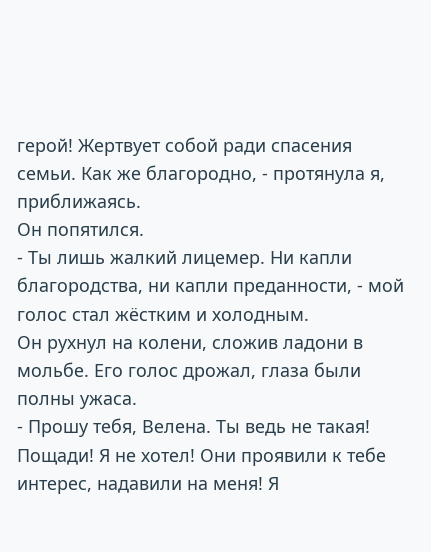герой! Жертвует собой ради спасения семьи. Как же благородно, - протянула я, приближаясь.
Он попятился.
- Ты лишь жалкий лицемер. Ни капли благородства, ни капли преданности, - мой голос стал жёстким и холодным.
Он рухнул на колени, сложив ладони в мольбе. Его голос дрожал, глаза были полны ужаса.
- Прошу тебя, Велена. Ты ведь не такая! Пощади! Я не хотел! Они проявили к тебе интерес, надавили на меня! Я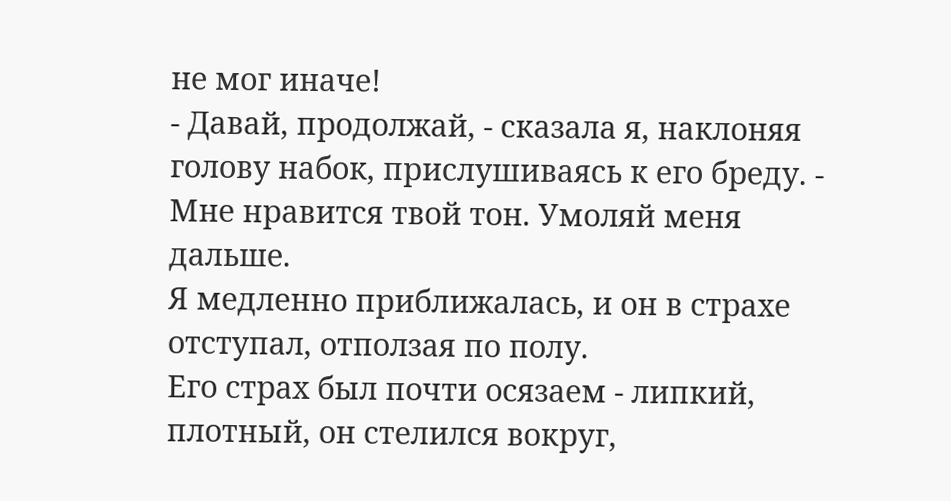не мог иначе!
- Давай, продолжай, - сказала я, наклоняя голову набок, прислушиваясь к его бреду. - Мне нравится твой тон. Умоляй меня дальше.
Я медленно приближалась, и он в страхе отступал, отползая по полу.
Его страх был почти осязаем - липкий, плотный, он стелился вокруг,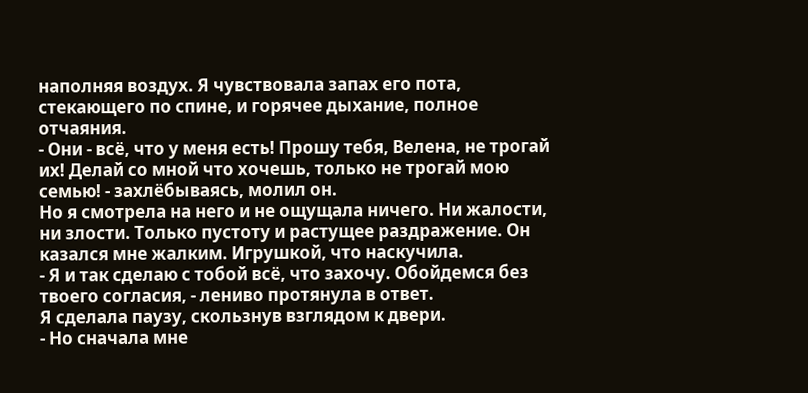наполняя воздух. Я чувствовала запах его пота, стекающего по спине, и горячее дыхание, полное отчаяния.
- Они - всё, что у меня есть! Прошу тебя, Велена, не трогай их! Делай со мной что хочешь, только не трогай мою семью! - захлёбываясь, молил он.
Но я смотрела на него и не ощущала ничего. Ни жалости, ни злости. Только пустоту и растущее раздражение. Он казался мне жалким. Игрушкой, что наскучила.
- Я и так сделаю с тобой всё, что захочу. Обойдемся без твоего согласия, - лениво протянула в ответ.
Я сделала паузу, скользнув взглядом к двери.
- Но сначала мне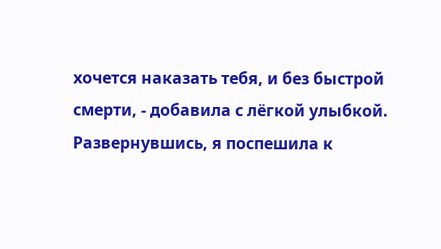хочется наказать тебя, и без быстрой смерти, - добавила с лёгкой улыбкой.
Развернувшись, я поспешила к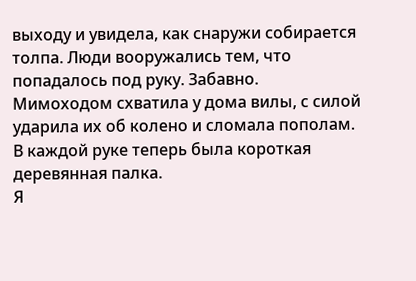выходу и увидела, как снаружи собирается толпа. Люди вооружались тем, что попадалось под руку. Забавно.
Мимоходом схватила у дома вилы, с силой ударила их об колено и сломала пополам. В каждой руке теперь была короткая деревянная палка.
Я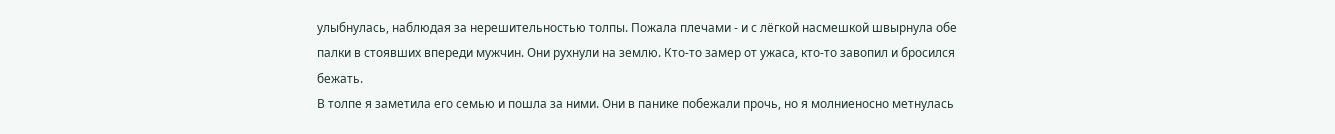улыбнулась, наблюдая за нерешительностью толпы. Пожала плечами - и с лёгкой насмешкой швырнула обе палки в стоявших впереди мужчин. Они рухнули на землю. Кто-то замер от ужаса, кто-то завопил и бросился бежать.
В толпе я заметила его семью и пошла за ними. Они в панике побежали прочь, но я молниеносно метнулась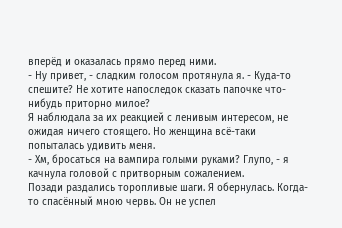вперёд и оказалась прямо перед ними.
- Ну привет, - сладким голосом протянула я. - Куда-то спешите? Не хотите напоследок сказать папочке что-нибудь приторно милое?
Я наблюдала за их реакцией с ленивым интересом, не ожидая ничего стоящего. Но женщина всё-таки попыталась удивить меня.
- Хм, бросаться на вампира голыми руками? Глупо, - я качнула головой с притворным сожалением.
Позади раздались торопливые шаги. Я обернулась. Когда-то спасённый мною червь. Он не успел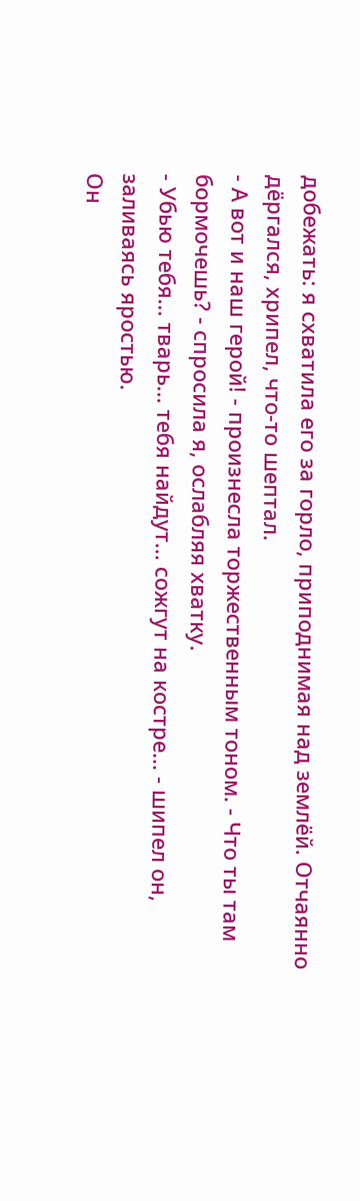добежать: я схватила его за горло, приподнимая над землёй. Отчаянно дёргался, хрипел, что-то шептал.
- А вот и наш герой! - произнесла торжественным тоном. - Что ты там бормочешь? - спросила я, ослабляя хватку.
- Убью тебя... тварь... тебя найдут... сожгут на костре... - шипел он, заливаясь яростью.
Он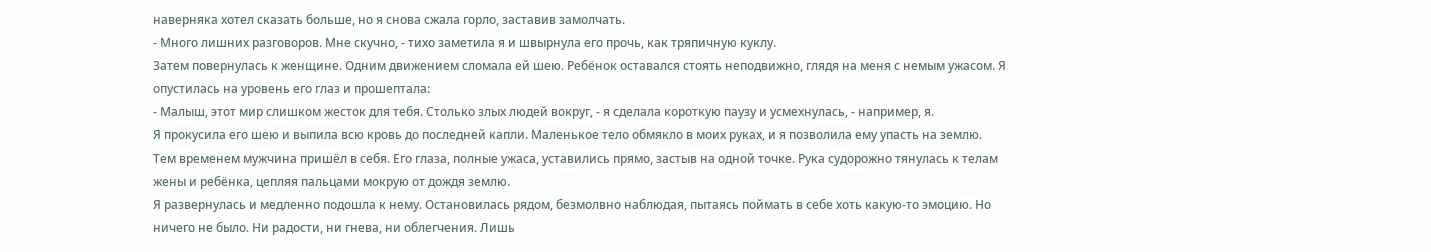наверняка хотел сказать больше, но я снова сжала горло, заставив замолчать.
- Много лишних разговоров. Мне скучно, - тихо заметила я и швырнула его прочь, как тряпичную куклу.
Затем повернулась к женщине. Одним движением сломала ей шею. Ребёнок оставался стоять неподвижно, глядя на меня с немым ужасом. Я опустилась на уровень его глаз и прошептала:
- Малыш, этот мир слишком жесток для тебя. Столько злых людей вокруг, - я сделала короткую паузу и усмехнулась, - например, я.
Я прокусила его шею и выпила всю кровь до последней капли. Маленькое тело обмякло в моих руках, и я позволила ему упасть на землю.
Тем временем мужчина пришёл в себя. Его глаза, полные ужаса, уставились прямо, застыв на одной точке. Рука судорожно тянулась к телам жены и ребёнка, цепляя пальцами мокрую от дождя землю.
Я развернулась и медленно подошла к нему. Остановилась рядом, безмолвно наблюдая, пытаясь поймать в себе хоть какую-то эмоцию. Но ничего не было. Ни радости, ни гнева, ни облегчения. Лишь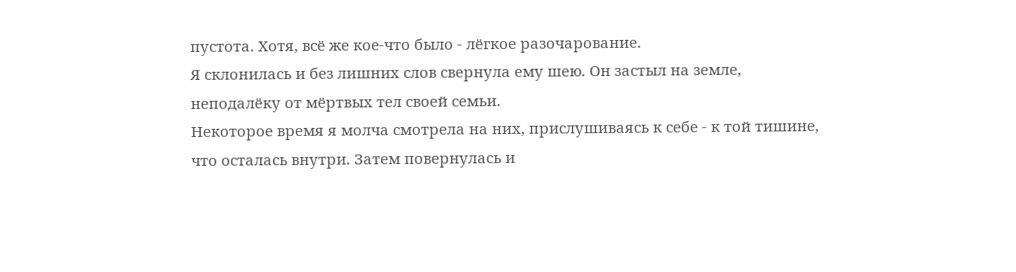пустота. Хотя, всё же кое-что было - лёгкое разочарование.
Я склонилась и без лишних слов свернула ему шею. Он застыл на земле, неподалёку от мёртвых тел своей семьи.
Некоторое время я молча смотрела на них, прислушиваясь к себе - к той тишине, что осталась внутри. Затем повернулась и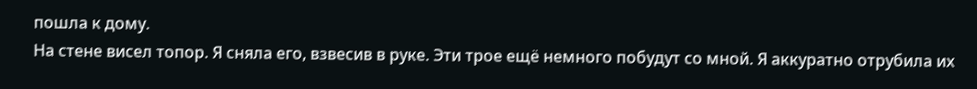пошла к дому.
На стене висел топор. Я сняла его, взвесив в руке. Эти трое ещё немного побудут со мной. Я аккуратно отрубила их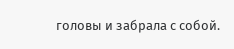головы и забрала с собой.